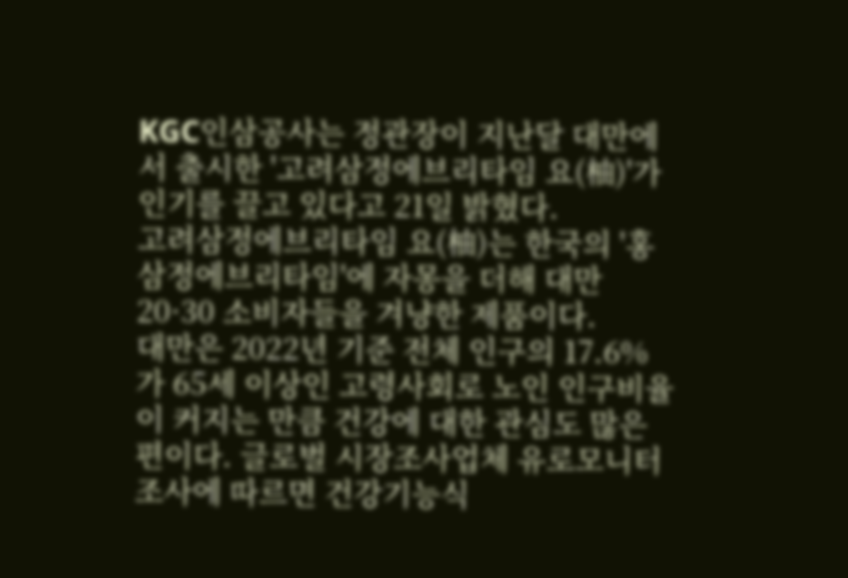KGC인삼공사는 정관장이 지난달 대만에서 출시한 '고려삼정에브리타임 요(柚)'가 인기를 끌고 있다고 21일 밝혔다.
고려삼정에브리타임 요(柚)는 한국의 '홍삼정에브리타임'에 자몽을 더해 대만 20·30 소비자들을 겨냥한 제품이다.
대만은 2022년 기준 전체 인구의 17.6%가 65세 이상인 고령사회로 노인 인구비율이 커지는 만큼 건강에 대한 관심도 많은 편이다. 글로벌 시장조사업체 유로모니터 조사에 따르면 건강기능식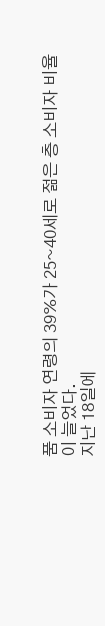품 소비자 연령의 39%가 25~40세로 젊은 층 소비자 비율이 늘었다.
지난 18일에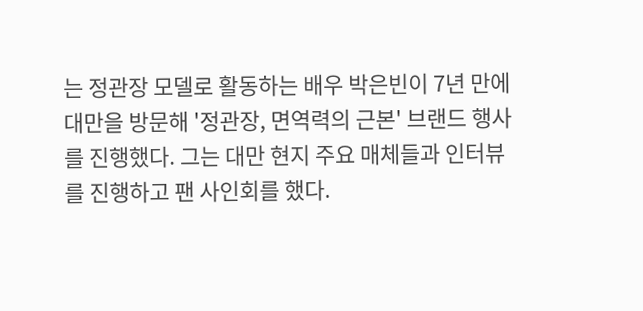는 정관장 모델로 활동하는 배우 박은빈이 7년 만에 대만을 방문해 '정관장, 면역력의 근본' 브랜드 행사를 진행했다. 그는 대만 현지 주요 매체들과 인터뷰를 진행하고 팬 사인회를 했다.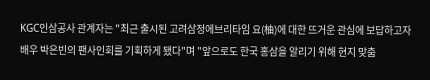KGC인삼공사 관계자는 "최근 출시된 고려삼정에브리타임 요(柚)에 대한 뜨거운 관심에 보답하고자 배우 박은빈의 팬사인회를 기획하게 됐다"며 "앞으로도 한국 홍삼을 알리기 위해 현지 맞춤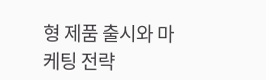형 제품 출시와 마케팅 전략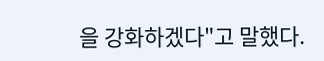을 강화하겠다"고 말했다.